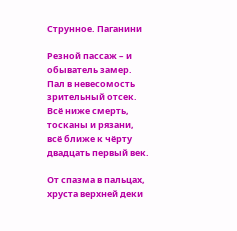Струнное. Паганини

Резной пассаж – и обыватель замер.
Пал в невесомость зрительный отсек.
Всё ниже смерть, тосканы и рязани,
всё ближе к чёрту двадцать первый век.

От спазма в пальцах, хруста верхней деки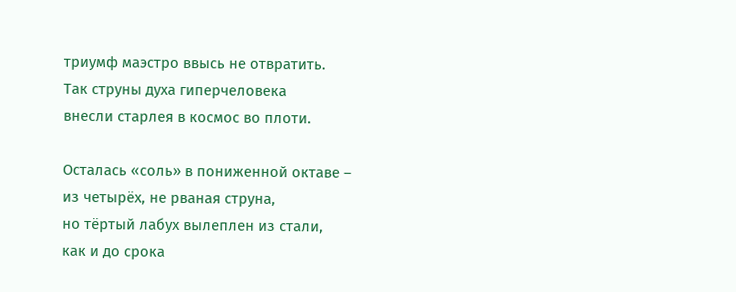триумф маэстро ввысь не отвратить.
Так струны духа гиперчеловека
внесли старлея в космос во плоти.

Осталась «соль» в пониженной октаве –
из четырёх, не рваная струна,
но тёртый лабух вылеплен из стали,
как и до срока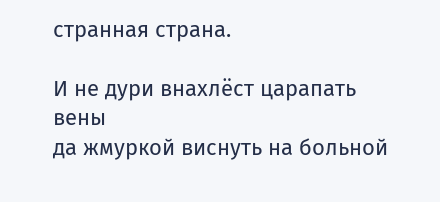странная страна.

И не дури внахлёст царапать вены
да жмуркой виснуть на больной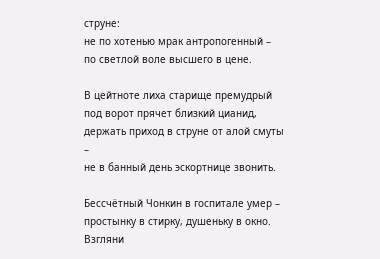струне:
не по хотенью мрак антропогенный –
по светлой воле высшего в цене.

В цейтноте лиха старище премудрый
под ворот прячет близкий цианид,
держать приход в струне от алой смуты –
не в банный день эскортнице звонить.

Бессчётный Чонкин в госпитале умер –
простынку в стирку, душеньку в окно.
Взгляни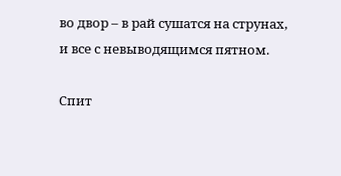во двор – в рай сушатся на струнах,
и все с невыводящимся пятном.

Спит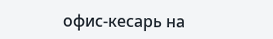офис-кесарь на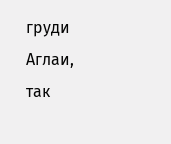груди Аглаи,
так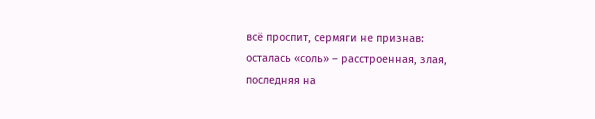всё проспит, сермяги не признав:
осталась «соль» – расстроенная, злая,
последняя на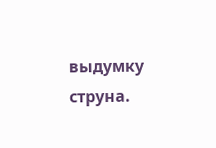выдумку струна.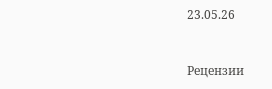23.05.26


Рецензии